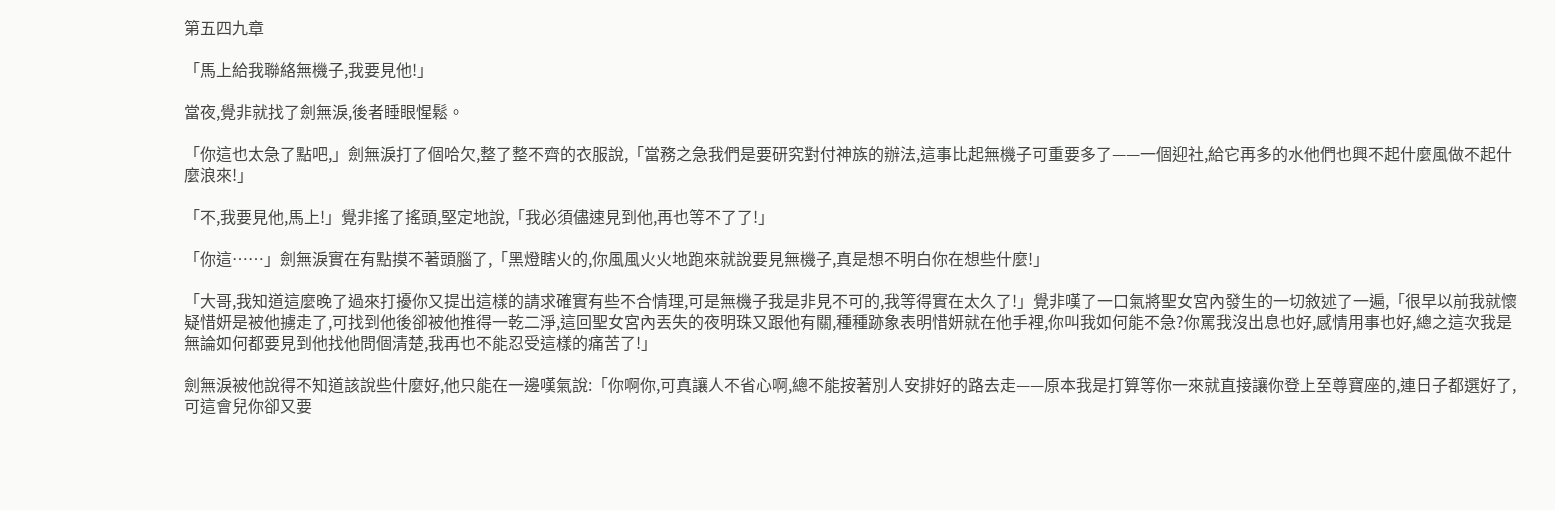第五四九章

「馬上給我聯絡無機子,我要見他!」

當夜,覺非就找了劍無淚,後者睡眼惺鬆。

「你這也太急了點吧,」劍無淚打了個哈欠,整了整不齊的衣服說,「當務之急我們是要研究對付神族的辦法,這事比起無機子可重要多了——一個迎社,給它再多的水他們也興不起什麼風做不起什麼浪來!」

「不,我要見他,馬上!」覺非搖了搖頭,堅定地說,「我必須儘速見到他,再也等不了了!」

「你這……」劍無淚實在有點摸不著頭腦了,「黑燈瞎火的,你風風火火地跑來就說要見無機子,真是想不明白你在想些什麼!」

「大哥,我知道這麼晚了過來打擾你又提出這樣的請求確實有些不合情理,可是無機子我是非見不可的,我等得實在太久了!」覺非嘆了一口氣將聖女宮內發生的一切敘述了一遍,「很早以前我就懷疑惜妍是被他擄走了,可找到他後卻被他推得一乾二淨,這回聖女宮內丟失的夜明珠又跟他有關,種種跡象表明惜妍就在他手裡,你叫我如何能不急?你罵我沒出息也好,感情用事也好,總之這次我是無論如何都要見到他找他問個清楚,我再也不能忍受這樣的痛苦了!」

劍無淚被他說得不知道該說些什麼好,他只能在一邊嘆氣說:「你啊你,可真讓人不省心啊,總不能按著別人安排好的路去走——原本我是打算等你一來就直接讓你登上至尊寶座的,連日子都選好了,可這會兒你卻又要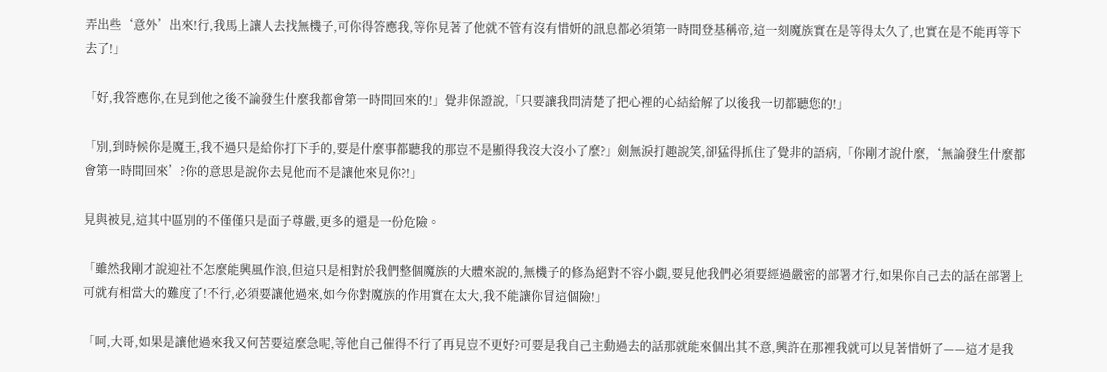弄出些‘意外’出來!行,我馬上讓人去找無機子,可你得答應我,等你見著了他就不管有沒有惜妍的訊息都必須第一時間登基稱帝,這一刻魔族實在是等得太久了,也實在是不能再等下去了!」

「好,我答應你,在見到他之後不論發生什麼我都會第一時間回來的!」覺非保證說,「只要讓我問清楚了把心裡的心結給解了以後我一切都聽您的!」

「別,到時候你是魔王,我不過只是給你打下手的,要是什麼事都聽我的那豈不是顯得我沒大沒小了麼?」劍無淚打趣說笑,卻猛得抓住了覺非的語病,「你剛才說什麼,‘無論發生什麼都會第一時間回來’?你的意思是說你去見他而不是讓他來見你?!」

見與被見,這其中區別的不僅僅只是面子尊嚴,更多的還是一份危險。

「雖然我剛才說迎社不怎麼能興風作浪,但這只是相對於我們整個魔族的大體來說的,無機子的修為絕對不容小覷,要見他我們必須要經過嚴密的部署才行,如果你自己去的話在部署上可就有相當大的難度了!不行,必須要讓他過來,如今你對魔族的作用實在太大,我不能讓你冒這個險!」

「呵,大哥,如果是讓他過來我又何苦要這麼急呢,等他自己催得不行了再見豈不更好?可要是我自己主動過去的話那就能來個出其不意,興許在那裡我就可以見著惜妍了——這才是我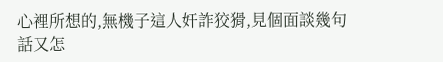心裡所想的,無機子這人奸詐狡猾,見個面談幾句話又怎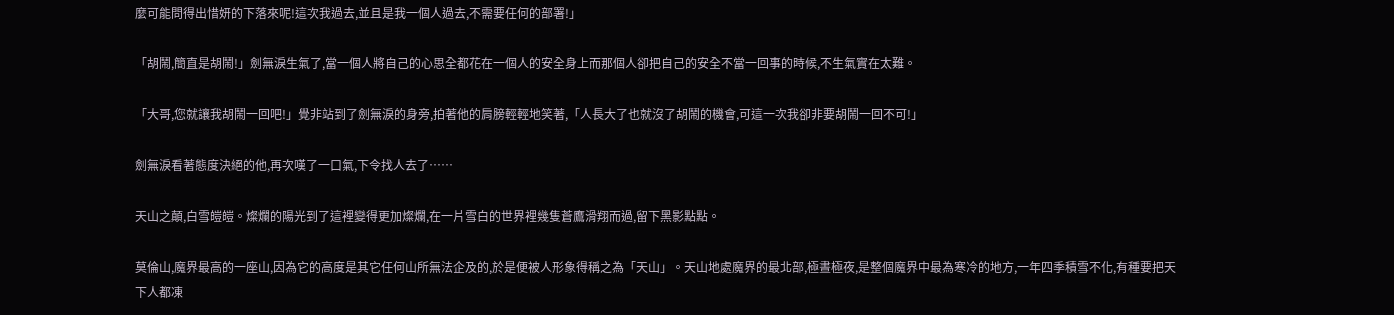麼可能問得出惜妍的下落來呢!這次我過去,並且是我一個人過去,不需要任何的部署!」

「胡鬧,簡直是胡鬧!」劍無淚生氣了,當一個人將自己的心思全都花在一個人的安全身上而那個人卻把自己的安全不當一回事的時候,不生氣實在太難。

「大哥,您就讓我胡鬧一回吧!」覺非站到了劍無淚的身旁,拍著他的肩膀輕輕地笑著,「人長大了也就沒了胡鬧的機會,可這一次我卻非要胡鬧一回不可!」

劍無淚看著態度決絕的他,再次嘆了一口氣,下令找人去了……

天山之顛,白雪皚皚。燦爛的陽光到了這裡變得更加燦爛,在一片雪白的世界裡幾隻蒼鷹滑翔而過,留下黑影點點。

莫倫山,魔界最高的一座山,因為它的高度是其它任何山所無法企及的,於是便被人形象得稱之為「天山」。天山地處魔界的最北部,極晝極夜,是整個魔界中最為寒冷的地方,一年四季積雪不化,有種要把天下人都凍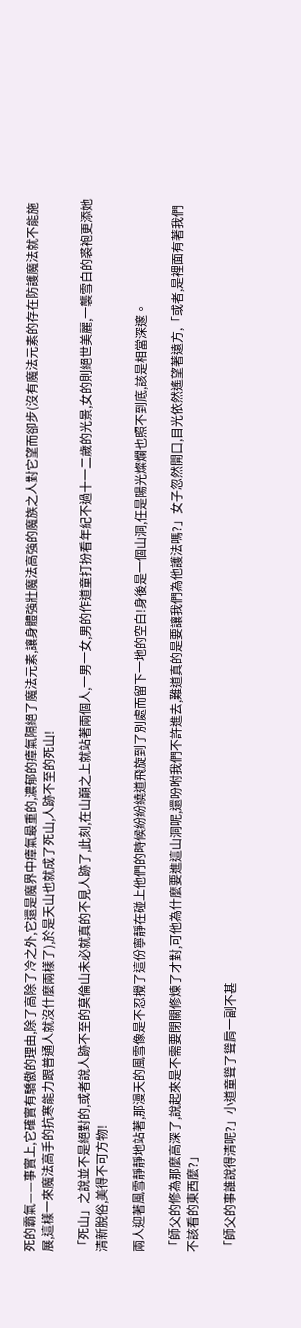死的霸氣——事實上,它確實有驕傲的理由,除了高除了冷之外,它還是魔界中瘴氣最重的,濃郁的瘴氣隔絕了魔法元素,讓身體強壯魔法高強的魔族之人對它望而卻步(沒有魔法元素的存在防護魔法就不能施展,這樣一來魔法高手的抗寒能力跟普通人就沒什麼兩樣了),於是天山也就成了死山,人跡不至的死山!

「死山」之說並不是絕對的,或者說人跡不至的莫倫山未必就真的不見人跡了,此刻,在山巔之上就站著兩個人,一男一女,男的作道童打扮看年紀不過十一二歲的光景,女的則絕世美麗,一襲雪白的裘袍更添她清新脫俗,美得不可方物!

兩人迎著風雪靜靜地站著,那漫天的風雪像是不忍攪了這份寧靜在碰上他們的時候紛紛繞道飛旋到了別處而留下一地的空白!身後是一個山洞,任是陽光燦爛也照不到底,該是相當深邃。

「師父的修為那麼高深了,說起來是不需要閉關修煉了才對,可他為什麼要進這山洞呢,還吩咐我們不許進去,難道真的是要讓我們為他護法嗎?」女子忽然開口,目光依然遙望著遠方,「或者,是裡面有著我們不該看的東西麼?」

「師父的事誰說得清呢?」小道童聳了聳肩一副不甚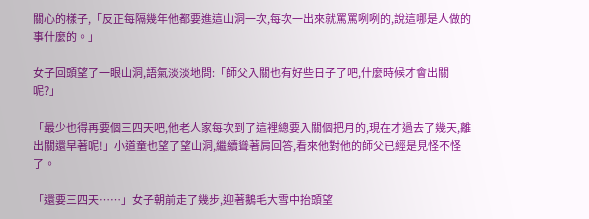關心的樣子,「反正每隔幾年他都要進這山洞一次,每次一出來就罵罵咧咧的,說這哪是人做的事什麼的。」

女子回頭望了一眼山洞,語氣淡淡地問:「師父入關也有好些日子了吧,什麼時候才會出關呢?」

「最少也得再要個三四天吧,他老人家每次到了這裡總要入關個把月的,現在才過去了幾天,離出關還早著呢!」小道童也望了望山洞,繼續聳著肩回答,看來他對他的師父已經是見怪不怪了。

「還要三四天……」女子朝前走了幾步,迎著鵝毛大雪中抬頭望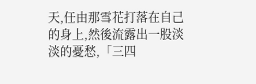天,任由那雪花打落在自己的身上,然後流露出一股淡淡的憂愁,「三四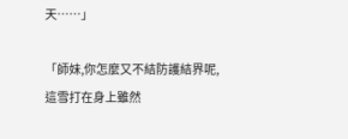天……」

「師妹,你怎麼又不結防護結界呢,這雪打在身上雖然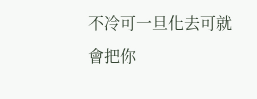不冷可一旦化去可就會把你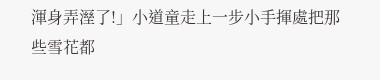渾身弄溼了!」小道童走上一步小手揮處把那些雪花都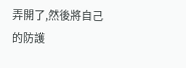弄開了,然後將自己的防護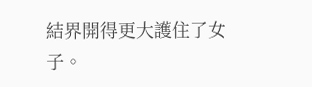結界開得更大護住了女子。